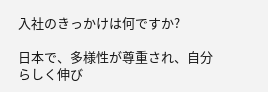入社のきっかけは何ですか?

日本で、多様性が尊重され、自分らしく伸び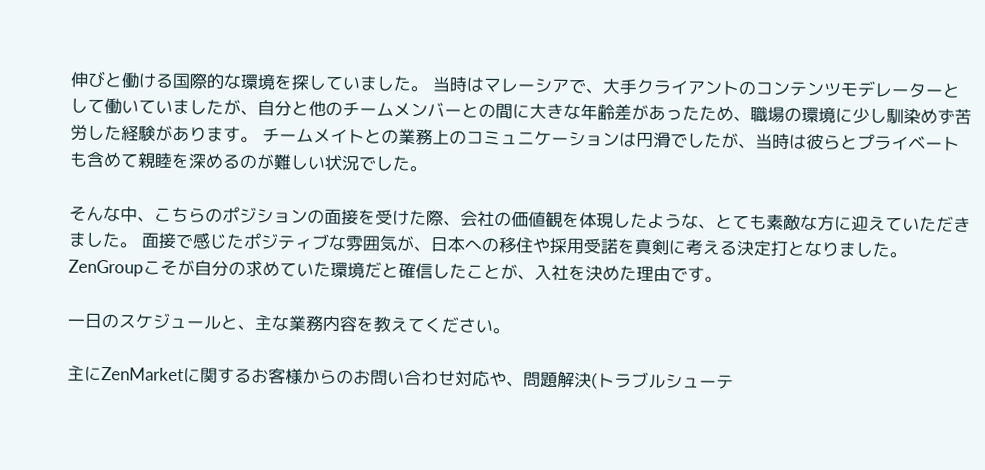伸びと働ける国際的な環境を探していました。 当時はマレーシアで、大手クライアントのコンテンツモデレーターとして働いていましたが、自分と他のチームメンバーとの間に大きな年齢差があったため、職場の環境に少し馴染めず苦労した経験があります。 チームメイトとの業務上のコミュニケーションは円滑でしたが、当時は彼らとプライベートも含めて親睦を深めるのが難しい状況でした。

そんな中、こちらのポジションの面接を受けた際、会社の価値観を体現したような、とても素敵な方に迎えていただきました。 面接で感じたポジティブな雰囲気が、日本への移住や採用受諾を真剣に考える決定打となりました。ZenGroupこそが自分の求めていた環境だと確信したことが、入社を決めた理由です。

一日のスケジュールと、主な業務内容を教えてください。

主にZenMarketに関するお客様からのお問い合わせ対応や、問題解決(トラブルシューテ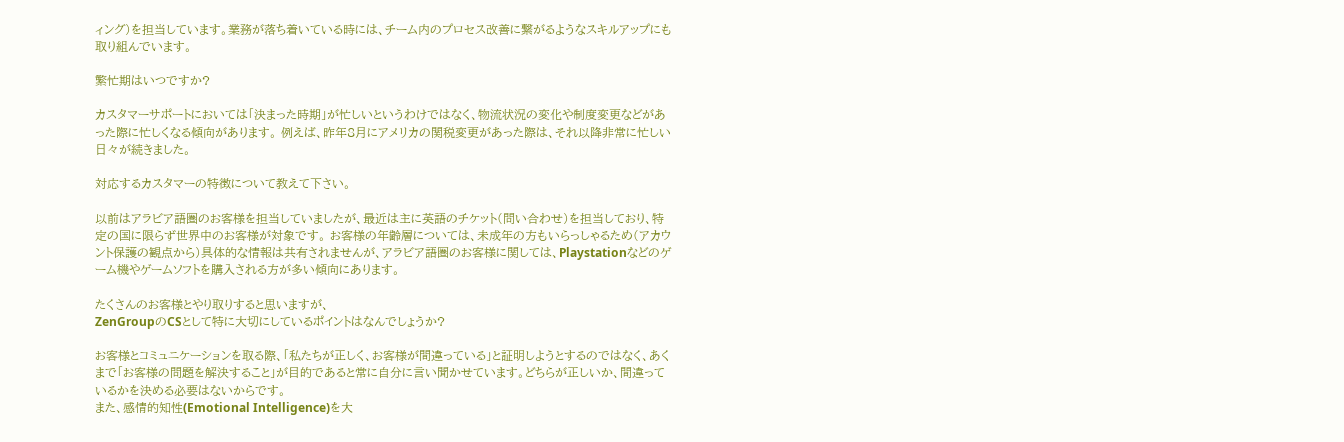ィング)を担当しています。業務が落ち着いている時には、チーム内のプロセス改善に繋がるようなスキルアップにも取り組んでいます。

繁忙期はいつですか?

カスタマーサポートにおいては「決まった時期」が忙しいというわけではなく、物流状況の変化や制度変更などがあった際に忙しくなる傾向があります。 例えば、昨年8月にアメリカの関税変更があった際は、それ以降非常に忙しい日々が続きました。

対応するカスタマーの特徴について教えて下さい。

以前はアラビア語圏のお客様を担当していましたが、最近は主に英語のチケット(問い合わせ)を担当しており、特定の国に限らず世界中のお客様が対象です。 お客様の年齢層については、未成年の方もいらっしゃるため(アカウント保護の観点から)具体的な情報は共有されませんが、アラビア語圏のお客様に関しては、Playstationなどのゲーム機やゲームソフトを購入される方が多い傾向にあります。

たくさんのお客様とやり取りすると思いますが、
ZenGroupのCSとして特に大切にしているポイントはなんでしょうか?

お客様とコミュニケーションを取る際、「私たちが正しく、お客様が間違っている」と証明しようとするのではなく、あくまで「お客様の問題を解決すること」が目的であると常に自分に言い聞かせています。どちらが正しいか、間違っているかを決める必要はないからです。
また、感情的知性(Emotional Intelligence)を大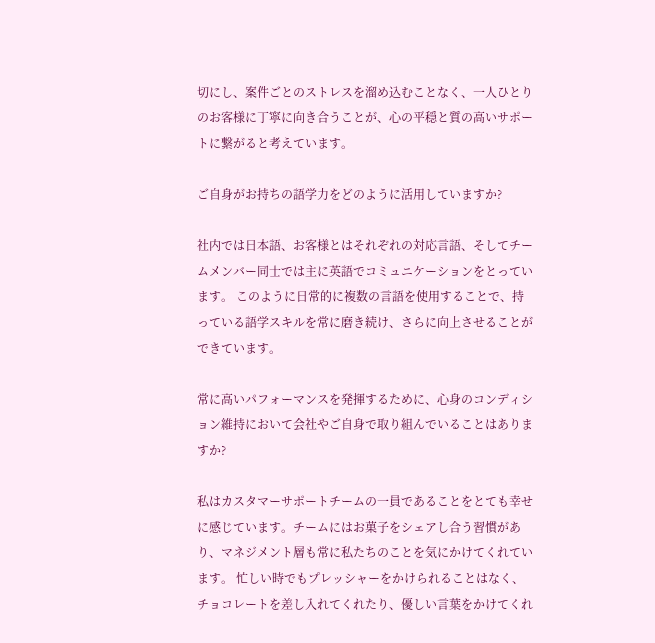切にし、案件ごとのストレスを溜め込むことなく、一人ひとりのお客様に丁寧に向き合うことが、心の平穏と質の高いサポートに繋がると考えています。

ご自身がお持ちの語学力をどのように活用していますか?

社内では日本語、お客様とはそれぞれの対応言語、そしてチームメンバー同士では主に英語でコミュニケーションをとっています。 このように日常的に複数の言語を使用することで、持っている語学スキルを常に磨き続け、さらに向上させることができています。

常に高いパフォーマンスを発揮するために、心身のコンディション維持において会社やご自身で取り組んでいることはありますか?

私はカスタマーサポートチームの一員であることをとても幸せに感じています。チームにはお菓子をシェアし合う習慣があり、マネジメント層も常に私たちのことを気にかけてくれています。 忙しい時でもプレッシャーをかけられることはなく、チョコレートを差し入れてくれたり、優しい言葉をかけてくれ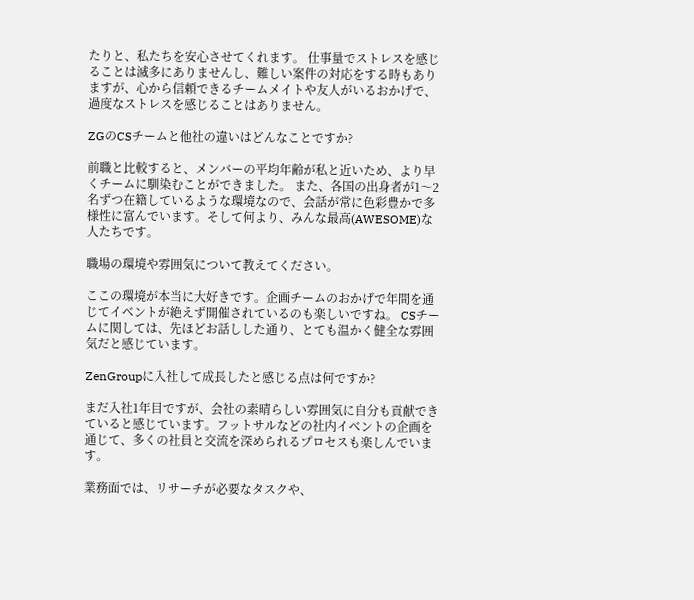たりと、私たちを安心させてくれます。 仕事量でストレスを感じることは滅多にありませんし、難しい案件の対応をする時もありますが、心から信頼できるチームメイトや友人がいるおかげで、過度なストレスを感じることはありません。

ZGのCSチームと他社の違いはどんなことですか?

前職と比較すると、メンバーの平均年齢が私と近いため、より早くチームに馴染むことができました。 また、各国の出身者が1〜2名ずつ在籍しているような環境なので、会話が常に色彩豊かで多様性に富んでいます。そして何より、みんな最高(AWESOME)な人たちです。

職場の環境や雰囲気について教えてください。

ここの環境が本当に大好きです。企画チームのおかげで年間を通じてイベントが絶えず開催されているのも楽しいですね。 CSチームに関しては、先ほどお話しした通り、とても温かく健全な雰囲気だと感じています。

ZenGroupに入社して成長したと感じる点は何ですか?

まだ入社1年目ですが、会社の素晴らしい雰囲気に自分も貢献できていると感じています。フットサルなどの社内イベントの企画を通じて、多くの社員と交流を深められるプロセスも楽しんでいます。

業務面では、リサーチが必要なタスクや、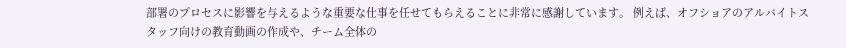部署のプロセスに影響を与えるような重要な仕事を任せてもらえることに非常に感謝しています。 例えば、オフショアのアルバイトスタッフ向けの教育動画の作成や、チーム全体の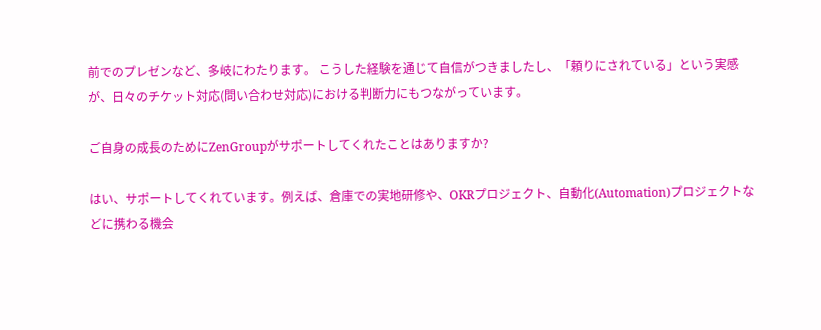前でのプレゼンなど、多岐にわたります。 こうした経験を通じて自信がつきましたし、「頼りにされている」という実感が、日々のチケット対応(問い合わせ対応)における判断力にもつながっています。

ご自身の成長のためにZenGroupがサポートしてくれたことはありますか?

はい、サポートしてくれています。例えば、倉庫での実地研修や、OKRプロジェクト、自動化(Automation)プロジェクトなどに携わる機会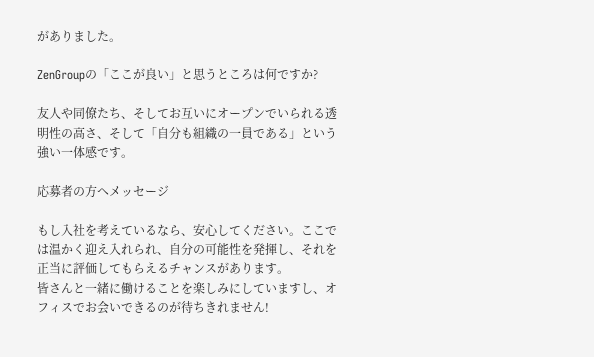がありました。

ZenGroupの「ここが良い」と思うところは何ですか?

友人や同僚たち、そしてお互いにオープンでいられる透明性の高さ、そして「自分も組織の一員である」という強い一体感です。

応募者の方へメッセージ

もし入社を考えているなら、安心してください。ここでは温かく迎え入れられ、自分の可能性を発揮し、それを正当に評価してもらえるチャンスがあります。
皆さんと一緒に働けることを楽しみにしていますし、オフィスでお会いできるのが待ちきれません!